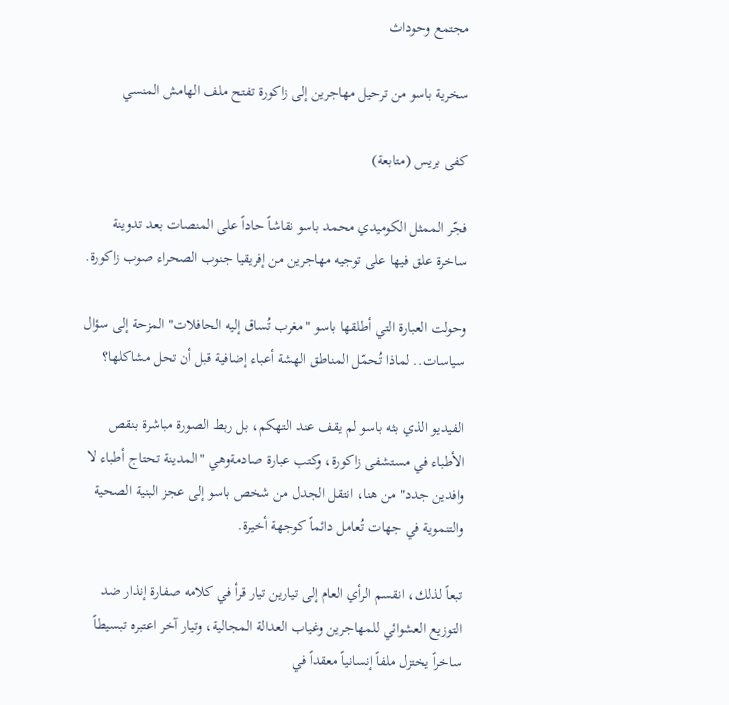مجتمع وحوداث

سخرية باسو من ترحيل مهاجرين إلى زاكورة تفتح ملف الهامش المنسي

كفى بريس (متابعة)

فجّر الممثل الكوميدي محمد باسو نقاشاً حاداً على المنصات بعد تدوينة ساخرة علق فيها على توجيه مهاجرين من إفريقيا جنوب الصحراء صوب زاكورة.

وحولت العبارة التي أطلقها باسو "مغرب تُساق إليه الحافلات" المزحة إلى سؤال سياسات.. لماذا تُحمّل المناطق الهشة أعباء إضافية قبل أن تحل مشاكلها؟

الفيديو الذي بثه باسو لم يقف عند التهكم، بل ربط الصورة مباشرة بنقص الأطباء في مستشفى زاكورة، وكتب عبارة صادمةوهي "المدينة تحتاج أطباء لا وافدين جدد" من هنا، انتقل الجدل من شخص باسو إلى عجز البنية الصحية والتنموية في جهات تُعامل دائماً كوجهة أخيرة.

تبعاً لذلك، انقسم الرأي العام إلى تيارين تيار قرأ في كلامه صفارة إنذار ضد التوزيع العشوائي للمهاجرين وغياب العدالة المجالية، وتيار آخر اعتبره تبسيطاً ساخراً يختزل ملفاً إنسانياً معقداً في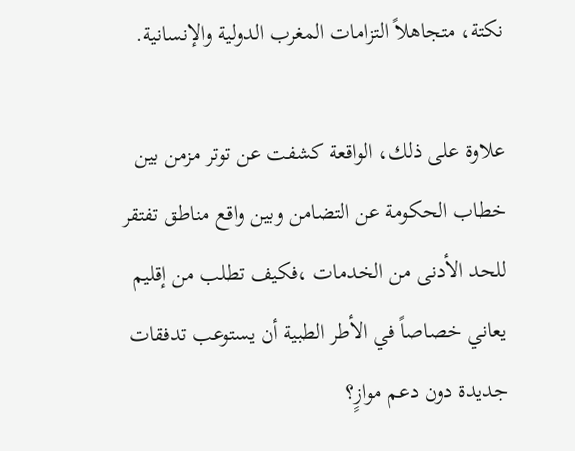نكتة، متجاهلاً التزامات المغرب الدولية والإنسانية.

علاوة على ذلك، الواقعة كشفت عن توتر مزمن بين خطاب الحكومة عن التضامن وبين واقع مناطق تفتقر للحد الأدنى من الخدمات ،فكيف تطلب من إقليم يعاني خصاصاً في الأطر الطبية أن يستوعب تدفقات جديدة دون دعم موازٍ؟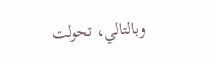وبالتالي، تحولت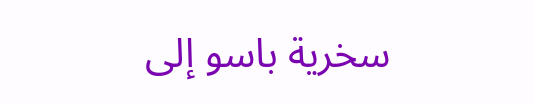سخرية باسو إلى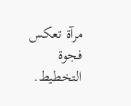مرآة تعكس فجوة التخطيط.